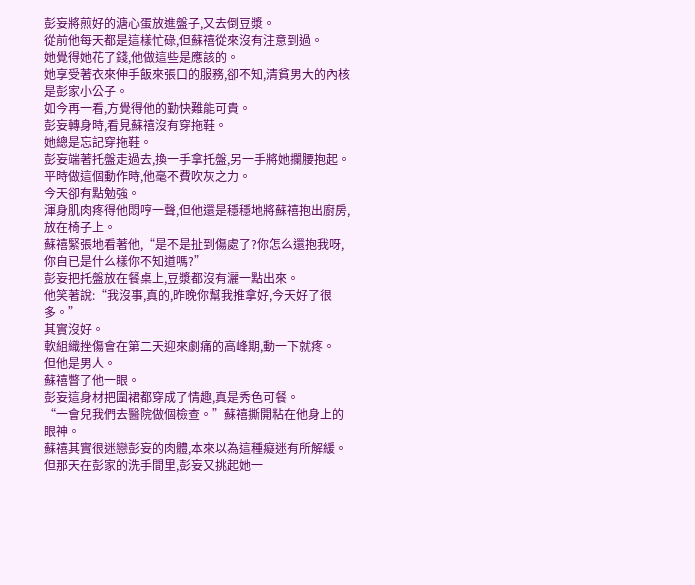彭妄將煎好的溏心蛋放進盤子,又去倒豆漿。
從前他每天都是這樣忙碌,但蘇禧從來沒有注意到過。
她覺得她花了錢,他做這些是應該的。
她享受著衣來伸手飯來張口的服務,卻不知,清貧男大的內核是彭家小公子。
如今再一看,方覺得他的勤快難能可貴。
彭妄轉身時,看見蘇禧沒有穿拖鞋。
她總是忘記穿拖鞋。
彭妄端著托盤走過去,換一手拿托盤,另一手將她攔腰抱起。
平時做這個動作時,他毫不費吹灰之力。
今天卻有點勉強。
渾身肌肉疼得他悶哼一聲,但他還是穩穩地將蘇禧抱出廚房,放在椅子上。
蘇禧緊張地看著他,“是不是扯到傷處了?你怎么還抱我呀,你自已是什么樣你不知道嗎?”
彭妄把托盤放在餐桌上,豆漿都沒有灑一點出來。
他笑著說:“我沒事,真的,昨晚你幫我推拿好,今天好了很多。”
其實沒好。
軟組織挫傷會在第二天迎來劇痛的高峰期,動一下就疼。
但他是男人。
蘇禧瞥了他一眼。
彭妄這身材把圍裙都穿成了情趣,真是秀色可餐。
“一會兒我們去醫院做個檢查。”蘇禧撕開粘在他身上的眼神。
蘇禧其實很迷戀彭妄的肉體,本來以為這種癡迷有所解緩。
但那天在彭家的洗手間里,彭妄又挑起她一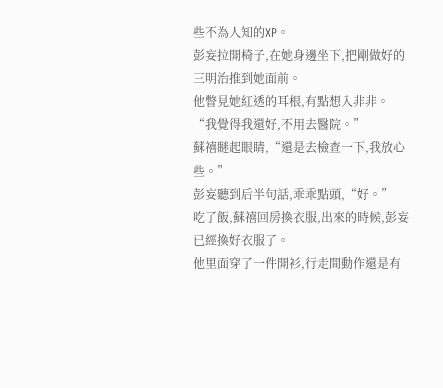些不為人知的XP。
彭妄拉開椅子,在她身邊坐下,把剛做好的三明治推到她面前。
他瞥見她紅透的耳根,有點想入非非。
“我覺得我還好,不用去醫院。”
蘇禧瞇起眼睛,“還是去檢查一下,我放心些。”
彭妄聽到后半句話,乖乖點頭,“好。”
吃了飯,蘇禧回房換衣服,出來的時候,彭妄已經換好衣服了。
他里面穿了一件開衫,行走間動作還是有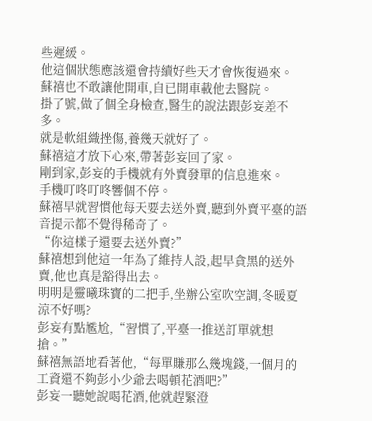些遲緩。
他這個狀態應該還會持續好些天才會恢復過來。
蘇禧也不敢讓他開車,自已開車載他去醫院。
掛了號,做了個全身檢查,醫生的說法跟彭妄差不多。
就是軟組織挫傷,養幾天就好了。
蘇禧這才放下心來,帶著彭妄回了家。
剛到家,彭妄的手機就有外賣發單的信息進來。
手機叮咚叮咚響個不停。
蘇禧早就習慣他每天要去送外賣,聽到外賣平臺的語音提示都不覺得稀奇了。
“你這樣子還要去送外賣?”
蘇禧想到他這一年為了維持人設,起早貪黑的送外賣,他也真是豁得出去。
明明是靈曦珠寶的二把手,坐辦公室吹空調,冬暖夏涼不好嗎?
彭妄有點尷尬,“習慣了,平臺一推送訂單就想搶。”
蘇禧無語地看著他,“每單賺那么幾塊錢,一個月的工資還不夠彭小少爺去喝頓花酒吧?”
彭妄一聽她說喝花酒,他就趕緊澄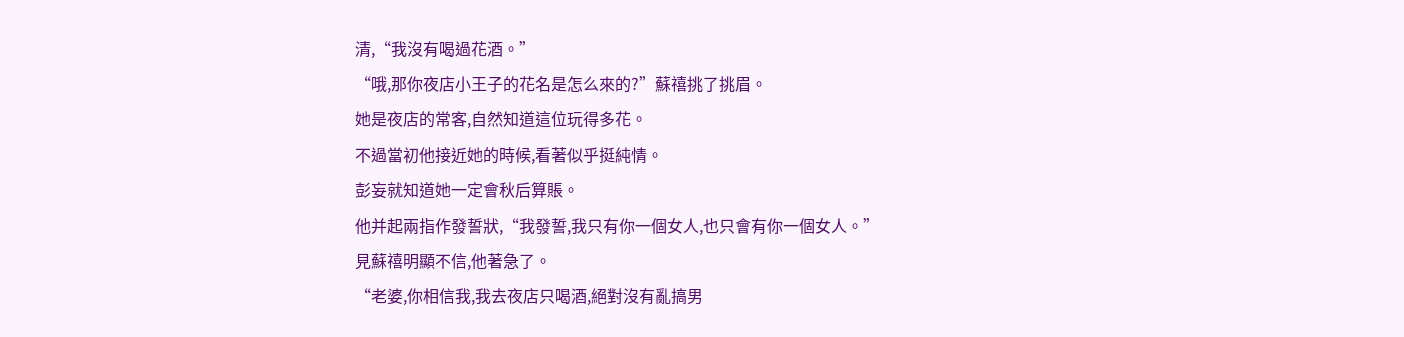清,“我沒有喝過花酒。”
“哦,那你夜店小王子的花名是怎么來的?”蘇禧挑了挑眉。
她是夜店的常客,自然知道這位玩得多花。
不過當初他接近她的時候,看著似乎挺純情。
彭妄就知道她一定會秋后算賬。
他并起兩指作發誓狀,“我發誓,我只有你一個女人,也只會有你一個女人。”
見蘇禧明顯不信,他著急了。
“老婆,你相信我,我去夜店只喝酒,絕對沒有亂搞男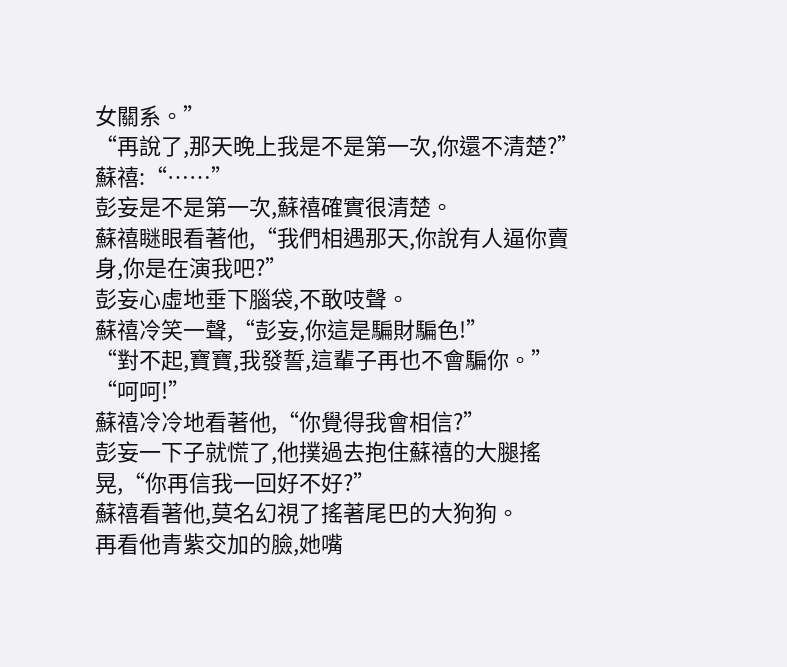女關系。”
“再說了,那天晚上我是不是第一次,你還不清楚?”
蘇禧:“……”
彭妄是不是第一次,蘇禧確實很清楚。
蘇禧瞇眼看著他,“我們相遇那天,你說有人逼你賣身,你是在演我吧?”
彭妄心虛地垂下腦袋,不敢吱聲。
蘇禧冷笑一聲,“彭妄,你這是騙財騙色!”
“對不起,寶寶,我發誓,這輩子再也不會騙你。”
“呵呵!”
蘇禧冷冷地看著他,“你覺得我會相信?”
彭妄一下子就慌了,他撲過去抱住蘇禧的大腿搖晃,“你再信我一回好不好?”
蘇禧看著他,莫名幻視了搖著尾巴的大狗狗。
再看他青紫交加的臉,她嘴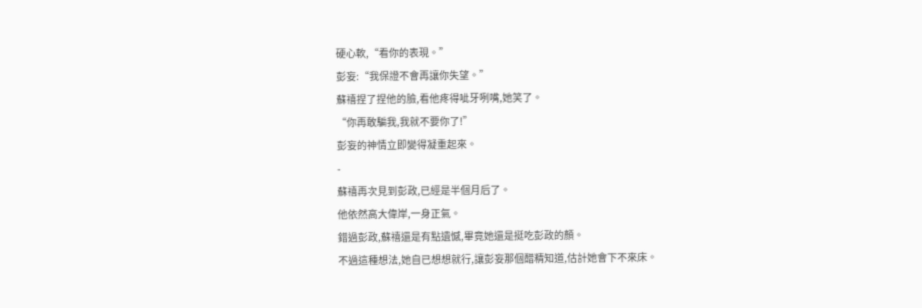硬心軟,“看你的表現。”
彭妄:“我保證不會再讓你失望。”
蘇禧捏了捏他的臉,看他疼得呲牙咧嘴,她笑了。
“你再敢騙我,我就不要你了!”
彭妄的神情立即變得凝重起來。
-
蘇禧再次見到彭政,已經是半個月后了。
他依然高大偉岸,一身正氣。
錯過彭政,蘇禧還是有點遺憾,畢竟她還是挺吃彭政的顏。
不過這種想法,她自已想想就行,讓彭妄那個醋精知道,估計她會下不來床。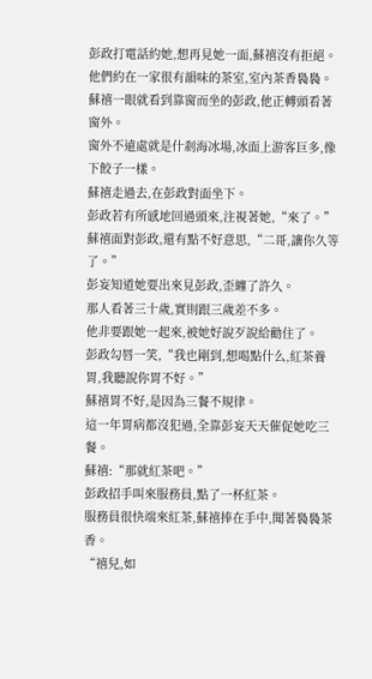彭政打電話約她,想再見她一面,蘇禧沒有拒絕。
他們約在一家很有韻味的茶室,室內茶香裊裊。
蘇禧一眼就看到靠窗而坐的彭政,他正轉頭看著窗外。
窗外不遠處就是什剎海冰場,冰面上游客巨多,像下餃子一樣。
蘇禧走過去,在彭政對面坐下。
彭政若有所感地回過頭來,注視著她,“來了。”
蘇禧面對彭政,還有點不好意思,“二哥,讓你久等了。”
彭妄知道她要出來見彭政,歪纏了許久。
那人看著三十歲,實則跟三歲差不多。
他非要跟她一起來,被她好說歹說給勸住了。
彭政勾唇一笑,“我也剛到,想喝點什么,紅茶養胃,我聽說你胃不好。”
蘇禧胃不好,是因為三餐不規律。
這一年胃病都沒犯過,全靠彭妄天天催促她吃三餐。
蘇禧:“那就紅茶吧。”
彭政招手叫來服務員,點了一杯紅茶。
服務員很快端來紅茶,蘇禧捧在手中,聞著裊裊茶香。
“禧兒,如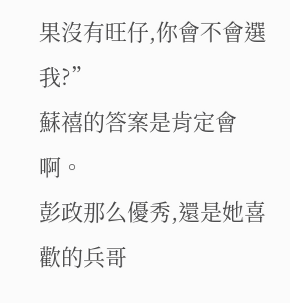果沒有旺仔,你會不會選我?”
蘇禧的答案是肯定會啊。
彭政那么優秀,還是她喜歡的兵哥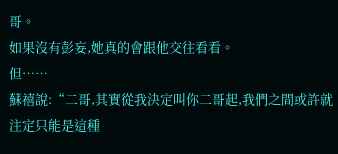哥。
如果沒有彭妄,她真的會跟他交往看看。
但……
蘇禧說:“二哥,其實從我決定叫你二哥起,我們之間或許就注定只能是這種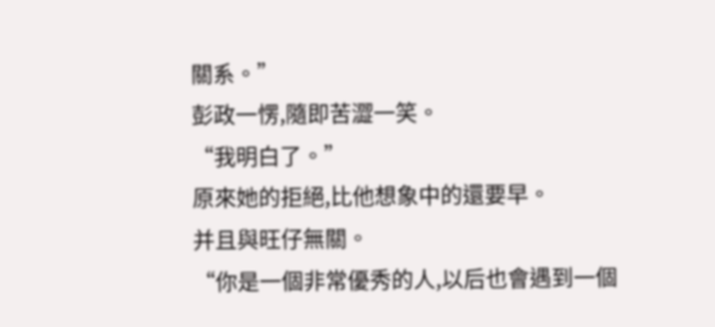關系。”
彭政一愣,隨即苦澀一笑。
“我明白了。”
原來她的拒絕,比他想象中的還要早。
并且與旺仔無關。
“你是一個非常優秀的人,以后也會遇到一個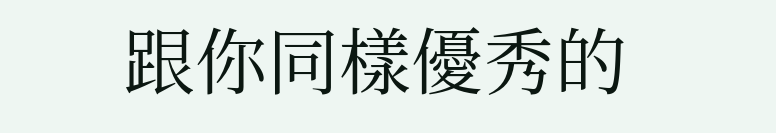跟你同樣優秀的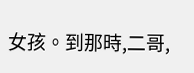女孩。到那時,二哥,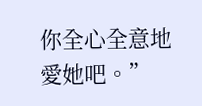你全心全意地愛她吧。”